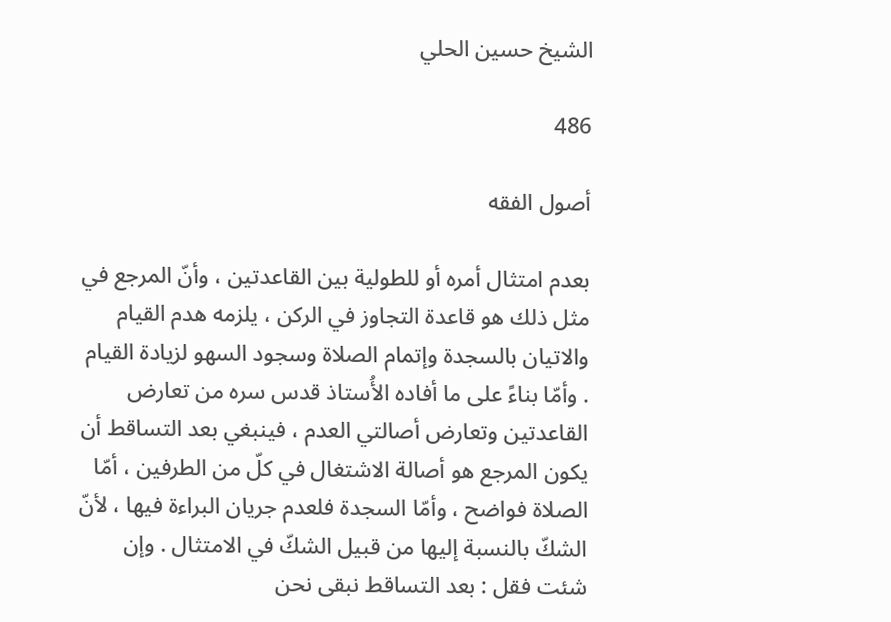الشيخ حسين الحلي

486

أصول الفقه

بعدم امتثال أمره أو للطولية بين القاعدتين ، وأنّ المرجع في مثل ذلك هو قاعدة التجاوز في الركن ، يلزمه هدم القيام والاتيان بالسجدة وإتمام الصلاة وسجود السهو لزيادة القيام . وأمّا بناءً على ما أفاده الأُستاذ قدس سره من تعارض القاعدتين وتعارض أصالتي العدم ، فينبغي بعد التساقط أن يكون المرجع هو أصالة الاشتغال في كلّ من الطرفين ، أمّا الصلاة فواضح ، وأمّا السجدة فلعدم جريان البراءة فيها ، لأنّ الشكّ بالنسبة إليها من قبيل الشكّ في الامتثال . وإن شئت فقل : بعد التساقط نبقى نحن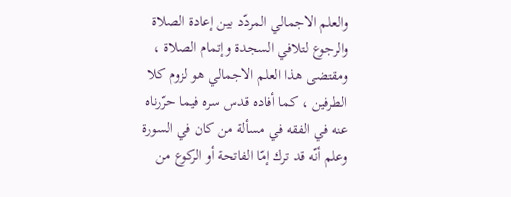والعلم الاجمالي المردّد بين إعادة الصلاة والرجوع لتلافي السجدة وإتمام الصلاة ، ومقتضى هذا العلم الاجمالي هو لزوم كلا الطرفين ، كما أفاده قدس سره فيما حرّرناه عنه في الفقه في مسألة من كان في السورة وعلم أنّه قد ترك إمّا الفاتحة أو الركوع من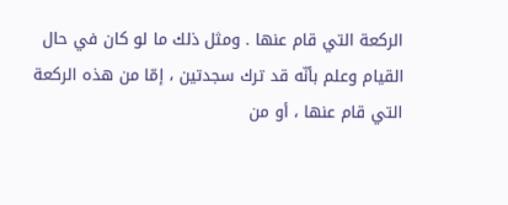الركعة التي قام عنها . ومثل ذلك ما لو كان في حال القيام وعلم بأنّه قد ترك سجدتين ، إمّا من هذه الركعة التي قام عنها ، أو من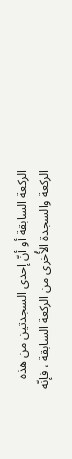الركعة السابقة أو أنّ إحدى السجدتين من هذه الركعة والسجدة الأُخرى من الركعة السابقة ، فإنّه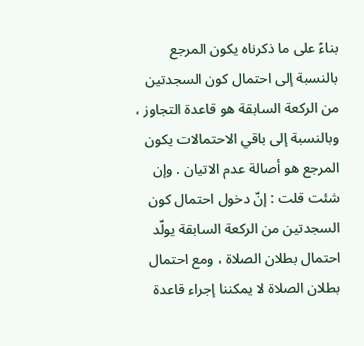بناءً على ما ذكرناه يكون المرجع بالنسبة إلى احتمال كون السجدتين من الركعة السابقة هو قاعدة التجاوز ، وبالنسبة إلى باقي الاحتمالات يكون المرجع هو أصالة عدم الاتيان . وإن شئت قلت : إنّ دخول احتمال كون السجدتين من الركعة السابقة يولّد احتمال بطلان الصلاة ، ومع احتمال بطلان الصلاة لا يمكننا إجراء قاعدة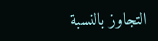التجاوز بالنسبة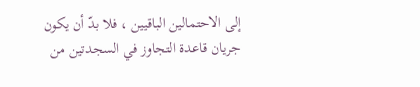إلى الاحتمالين الباقيين ، فلا بدّ أن يكون جريان قاعدة التجاوز في السجدتين من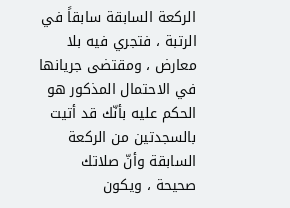الركعة السابقة سابقاً في الرتبة ، فتجري فيه بلا معارض ، ومقتضى جريانها في الاحتمال المذكور هو الحكم عليه بأنّك قد أتيت بالسجدتين من الركعة السابقة وأنّ صلاتك صحيحة ، ويكون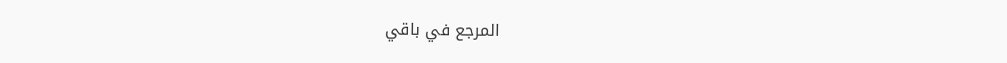المرجع في باقي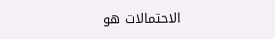الاحتمالات هو